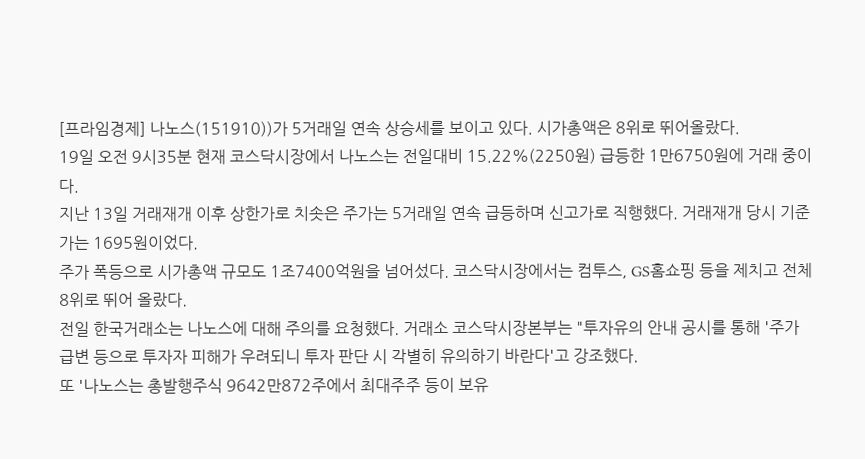[프라임경제] 나노스(151910))가 5거래일 연속 상승세를 보이고 있다. 시가총액은 8위로 뛰어올랐다.
19일 오전 9시35분 현재 코스닥시장에서 나노스는 전일대비 15.22%(2250원) 급등한 1만6750원에 거래 중이다.
지난 13일 거래재개 이후 상한가로 치솟은 주가는 5거래일 연속 급등하며 신고가로 직행했다. 거래재개 당시 기준가는 1695원이었다.
주가 폭등으로 시가총액 규모도 1조7400억원을 넘어섰다. 코스닥시장에서는 컴투스, GS홈쇼핑 등을 제치고 전체 8위로 뛰어 올랐다.
전일 한국거래소는 나노스에 대해 주의를 요청했다. 거래소 코스닥시장본부는 "투자유의 안내 공시를 통해 '주가 급변 등으로 투자자 피해가 우려되니 투자 판단 시 각별히 유의하기 바란다'고 강조했다.
또 '나노스는 총발행주식 9642만872주에서 최대주주 등이 보유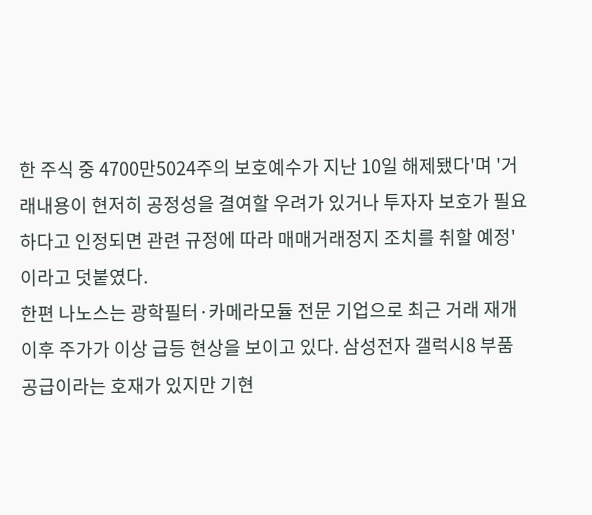한 주식 중 4700만5024주의 보호예수가 지난 10일 해제됐다'며 '거래내용이 현저히 공정성을 결여할 우려가 있거나 투자자 보호가 필요하다고 인정되면 관련 규정에 따라 매매거래정지 조치를 취할 예정'이라고 덧붙였다.
한편 나노스는 광학필터·카메라모듈 전문 기업으로 최근 거래 재개 이후 주가가 이상 급등 현상을 보이고 있다. 삼성전자 갤럭시8 부품 공급이라는 호재가 있지만 기현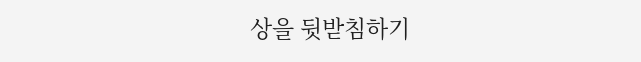상을 뒷받침하기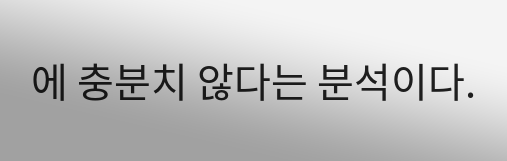에 충분치 않다는 분석이다.